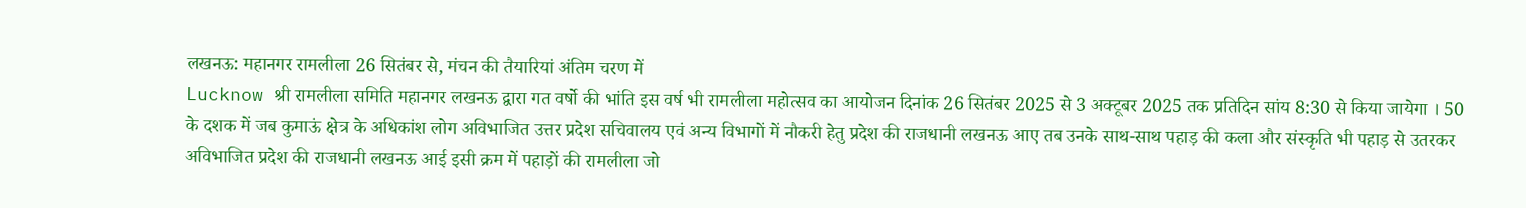लखनऊ: महानगर रामलीला 26 सितंबर से, मंचन की तैयारियां अंतिम चरण में
Lucknow श्री रामलीला समिति महानगर लखनऊ द्वारा गत वर्षो की भांति इस वर्ष भी रामलीला महोत्सव का आयोजन दिनांक 26 सितंबर 2025 से 3 अक्टूबर 2025 तक प्रतिदिन सांय 8:30 से किया जायेगा । 50 के दशक में जब कुमाऊं क्षेत्र के अधिकांश लोग अविभाजित उत्तर प्रदेश सचिवालय एवं अन्य विभागों में नौकरी हेतु प्रदेश की राजधानी लखनऊ आए तब उनके साथ-साथ पहाड़ की कला और संस्कृति भी पहाड़ से उतरकर अविभाजित प्रदेश की राजधानी लखनऊ आई इसी क्रम में पहाड़ों की रामलीला जो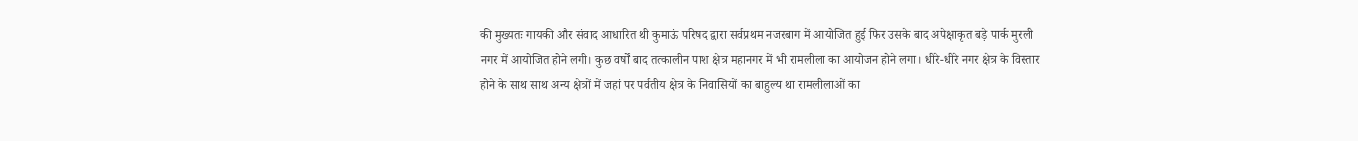की मुख्यतः गायकी और संवाद आधारित थी कुमाऊं परिषद द्वारा सर्वप्रथम नजरबाग में आयोजित हुई फिर उसके बाद अपेक्षाकृत बड़े पार्क मुरली नगर में आयोजित होने लगी। कुछ वर्षों बाद तत्कालीन पाश क्षेत्र महानगर में भी रामलीला का आयोजन होने लगा। धीरे-धीरे नगर क्षेत्र के विस्तार होने के साथ साथ अन्य क्षेत्रों में जहां पर पर्वतीय क्षेत्र के निवासियों का बाहुल्य था रामलीलाओं का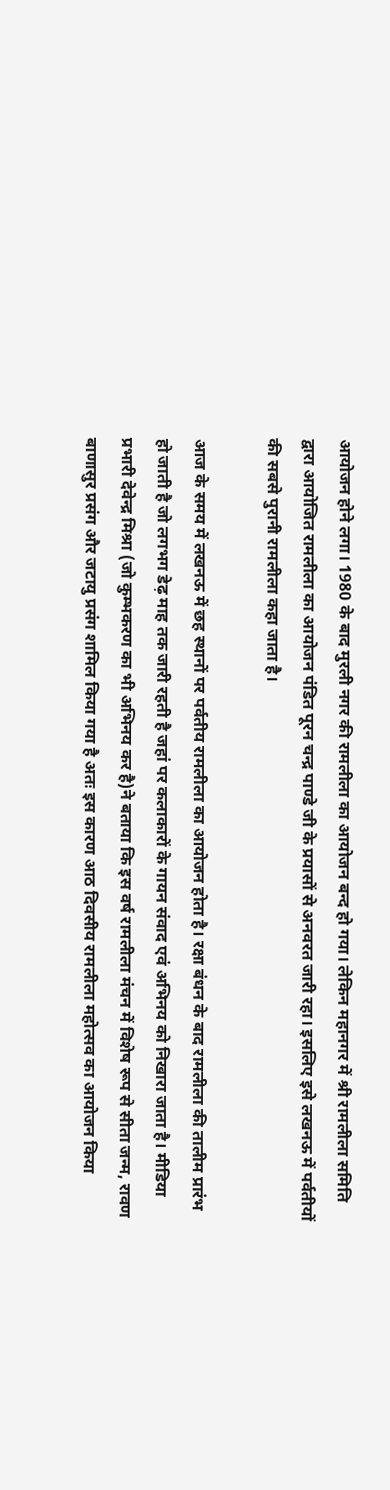आयोजन होने लगा। 1980 के बाद मुरली नगर की रामलीला का आयोजन बन्द हो गया। लेकिन महानगर में श्री रामलीला समिति द्वारा आयोजित रामलीला का आयोजन पंडित पूरन चन्द्र पाण्डे जी के प्रयासों से अनवरत जारी रहा। इसलिए इसे लखनऊ में पर्वतीयों की सबसे पुरानी रामलीला कहा जाता है।

आज के समय में लखनऊ में छह स्थानों पर पर्वतीय रामलीला का आयोजन होता है। रक्षा बंधन के बाद रामलीला की तालीम प्रारंभ हो जाती है जो लगभग डेढ़ माह तक जारी रहती है जहां पर कलाकारों के गायन संवाद एवं अभिनय को निखारा जाता है। मीडिया प्रभारी देवेन्द्र मिश्रा (जो कुम्भकरण का भी अभिनय कर है)ने बताया कि इस वर्ष रामलीला मंचन में विशेष रूप से सीता जन्म, रावण बाणासुर प्रसंग और जटायु प्रसंग शामिल किया गया है अतः इस कारण आठ दिवसीय रामलीला महोत्सव का आयोजन किया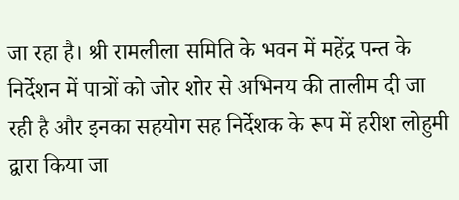जा रहा है। श्री रामलीला समिति के भवन में महेंद्र पन्त के निर्देशन में पात्रों को जोर शोर से अभिनय की तालीम दी जा रही है और इनका सहयोग सह निर्देशक के रूप में हरीश लोहुमी द्वारा किया जा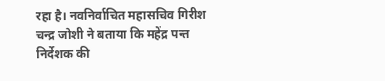रहा है। नवनिर्वाचित महासचिव गिरीश चन्द्र जोशी ने बताया कि महेंद्र पन्त निर्देशक की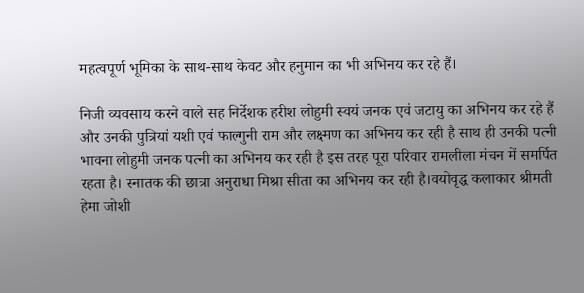महत्वपूर्ण भूमिका के साथ-साथ केवट और हनुमान का भी अभिनय कर रहे हैं।

निजी व्यवसाय करने वाले सह निर्देशक हरीश लोहुमी स्वयं जनक एवं जटायु का अभिनय कर रहे हैं और उनकी पुत्रियां यशी एवं फाल्गुनी राम और लक्ष्मण का अभिनय कर रही है साथ ही उनकी पत्नी भावना लोहुमी जनक पत्नी का अभिनय कर रही है इस तरह पूरा परिवार रामलीला मंचन में समर्पित रहता है। स्नातक की छात्रा अनुराधा मिश्रा सीता का अभिनय कर रही है।वयोवृद्ध कलाकार श्रीमती हेमा जोशी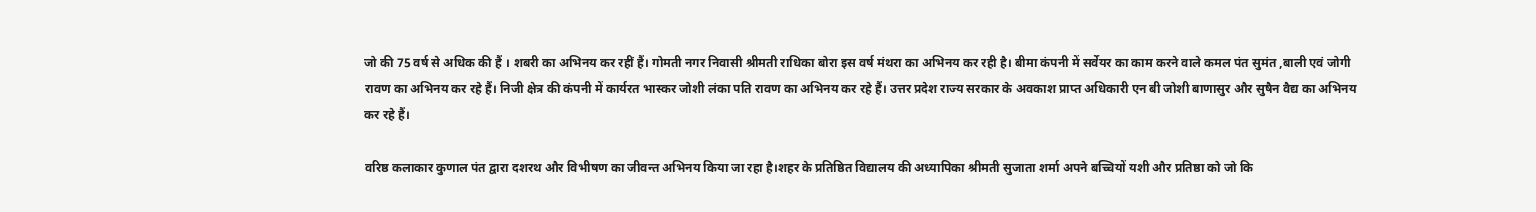जो की 75 वर्ष से अधिक की हैं । शबरी का अभिनय कर रहीं हैं। गोमती नगर निवासी श्रीमती राधिका बोरा इस वर्ष मंथरा का अभिनय कर रही है। बीमा कंपनी में सर्वेयर का काम करने वाले कमल पंत सुमंत ,बाली एवं जोगी रावण का अभिनय कर रहे हैं। निजी क्षेत्र की कंपनी में कार्यरत भास्कर जोशी लंका पति रावण का अभिनय कर रहे हैं। उत्तर प्रदेश राज्य सरकार के अवकाश प्राप्त अधिकारी एन बी जोशी बाणासुर और सुषैन वैद्य का अभिनय कर रहे हैं।

वरिष्ठ कलाकार कुणाल पंत द्वारा दशरथ और विभीषण का जीवन्त अभिनय किया जा रहा है।शहर के प्रतिष्ठित विद्यालय की अध्यापिका श्रीमती सुजाता शर्मा अपने बच्चियों यशी और प्रतिष्ठा को जो कि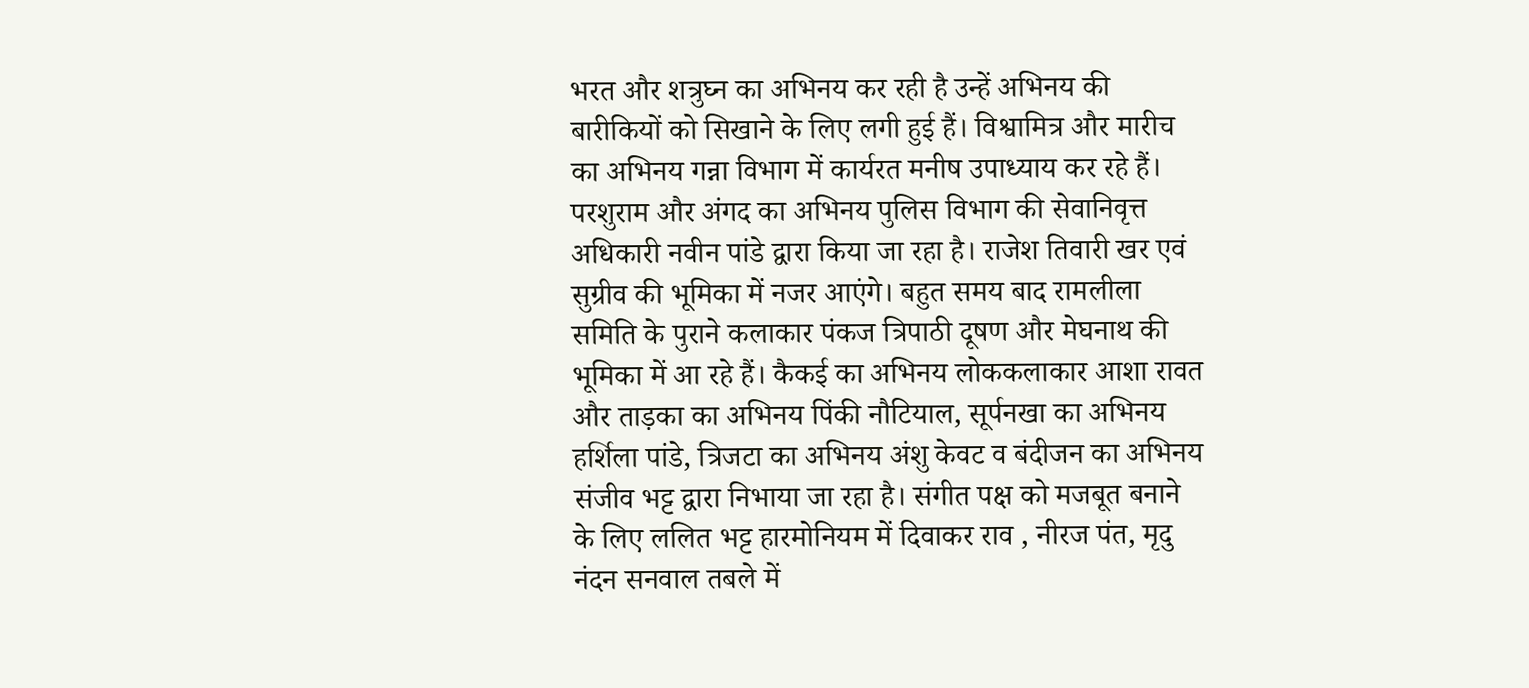भरत और शत्रुघ्न का अभिनय कर रही है उन्हें अभिनय की बारीकियों को सिखाने के लिए लगी हुई हैं। विश्वामित्र और मारीच का अभिनय गन्ना विभाग में कार्यरत मनीष उपाध्याय कर रहे हैं। परशुराम और अंगद का अभिनय पुलिस विभाग की सेवानिवृत्त अधिकारी नवीन पांडे द्वारा किया जा रहा है। राजेश तिवारी खर एवं सुग्रीव की भूमिका में नजर आएंगे। बहुत समय बाद रामलीला समिति के पुराने कलाकार पंकज त्रिपाठी दूषण और मेघनाथ की भूमिका में आ रहे हैं। कैकई का अभिनय लोककलाकार आशा रावत और ताड़का का अभिनय पिंकी नौटियाल, सूर्पनखा का अभिनय हर्शिला पांडे, त्रिजटा का अभिनय अंशु केवट व बंदीजन का अभिनय संजीव भट्ट द्वारा निभाया जा रहा है। संगीत पक्ष को मजबूत बनाने के लिए ललित भट्ट हारमोनियम में दिवाकर राव , नीरज पंत, मृदु नंदन सनवाल तबले में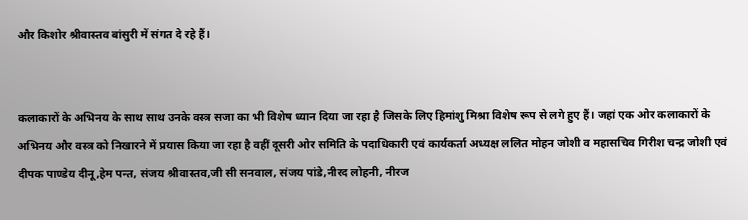और किशोर श्रीवास्तव बांसुरी में संगत दे रहे हैं।


कलाकारों के अभिनय के साथ साथ उनके वस्त्र सजा का भी विशेष ध्यान दिया जा रहा है जिसके लिए हिमांशु मिश्रा विशेष रूप से लगे हुए हैं। जहां एक ओर कलाकारों के अभिनय और वस्त्र को निखारने में प्रयास किया जा रहा है वहीं दूसरी ओर समिति के पदाधिकारी एवं कार्यकर्ता अध्यक्ष ललित मोहन जोशी व महासचिव गिरीश चन्द्र जोशी एवं दीपक पाण्डेय दीनू,हेम पन्त, संजय श्रीवास्तव,जी सी सनवाल, संजय पांडे,नीरद लोहनी, नीरज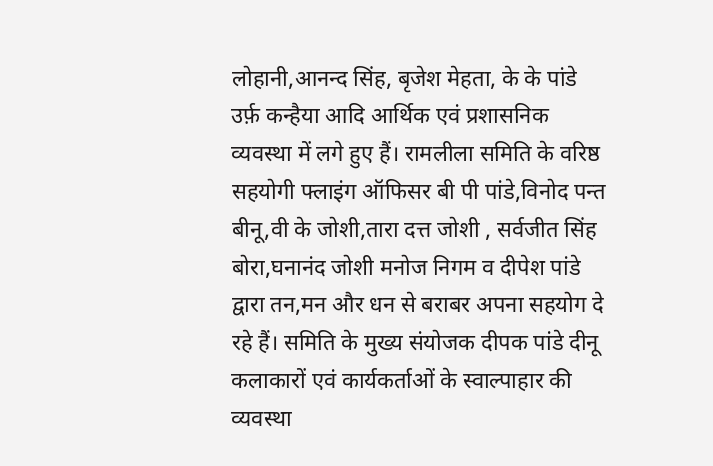लोहानी,आनन्द सिंह, बृजेश मेहता, के के पांडे उर्फ़ कन्हैया आदि आर्थिक एवं प्रशासनिक व्यवस्था में लगे हुए हैं। रामलीला समिति के वरिष्ठ सहयोगी फ्लाइंग ऑफिसर बी पी पांडे,विनोद पन्त बीनू,वी के जोशी,तारा दत्त जोशी , सर्वजीत सिंह बोरा,घनानंद जोशी मनोज निगम व दीपेश पांडे द्वारा तन,मन और धन से बराबर अपना सहयोग दे रहे हैं। समिति के मुख्य संयोजक दीपक पांडे दीनू कलाकारों एवं कार्यकर्ताओं के स्वाल्पाहार की व्यवस्था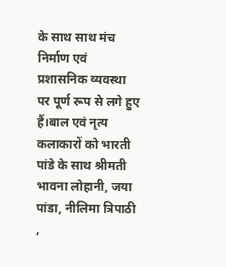के साथ साथ मंच निर्माण एवं प्रशासनिक व्यवस्था पर पूर्ण रूप से लगे हुए हैं।बाल एवं नृत्य कलाकारों को भारती पांडे के साथ श्रीमती भावना लोहानी, जया पांडा, नीलिमा त्रिपाठी ,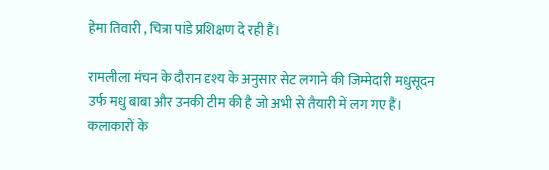हेमा तिवारी , चित्रा पांडे प्रशिक्षण दे रही हैं।

रामलीला मंचन के दौरान दृश्य के अनुसार सेट लगाने की जिम्मेदारी मधुसूदन उर्फ मधु बाबा और उनकी टीम की है जो अभी से तैयारी में लग गए हैं। कलाकारों के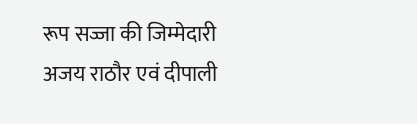रूप सज्जा की जिम्मेदारी अजय राठौर एवं दीपाली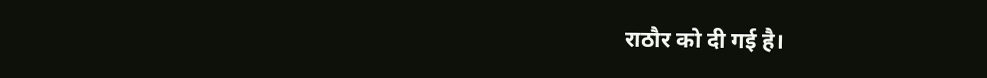राठौर को दी गई है।